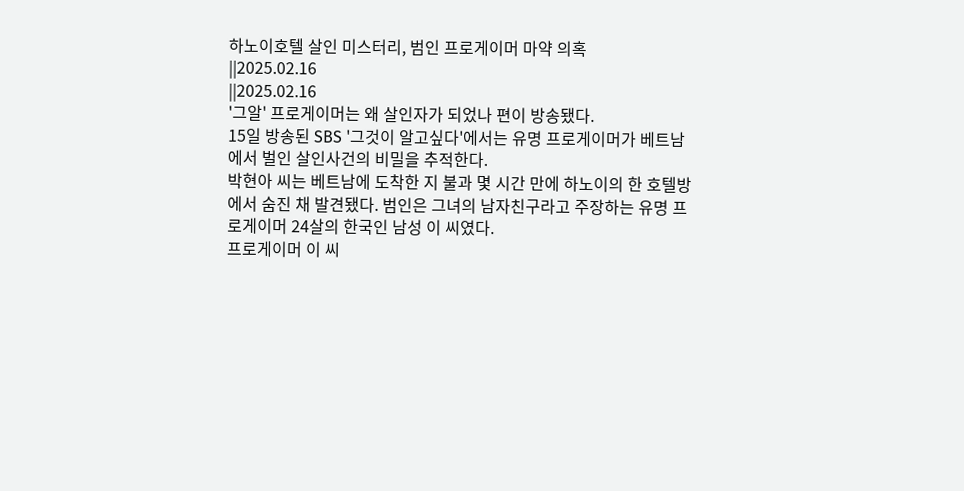하노이호텔 살인 미스터리, 범인 프로게이머 마약 의혹
||2025.02.16
||2025.02.16
'그알' 프로게이머는 왜 살인자가 되었나 편이 방송됐다.
15일 방송된 SBS '그것이 알고싶다'에서는 유명 프로게이머가 베트남에서 벌인 살인사건의 비밀을 추적한다.
박현아 씨는 베트남에 도착한 지 불과 몇 시간 만에 하노이의 한 호텔방에서 숨진 채 발견됐다. 범인은 그녀의 남자친구라고 주장하는 유명 프로게이머 24살의 한국인 남성 이 씨였다.
프로게이머 이 씨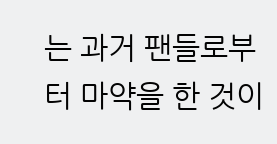는 과거 팬들로부터 마약을 한 것이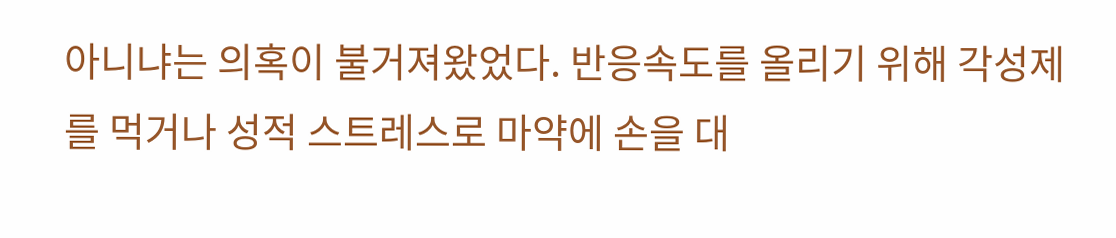아니냐는 의혹이 불거져왔었다. 반응속도를 올리기 위해 각성제를 먹거나 성적 스트레스로 마약에 손을 대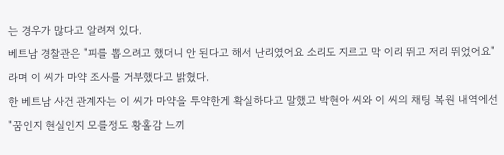는 경우가 많다고 알려져 있다.
베트남 경찰관은 "피를 뽑으려고 했더니 안 된다고 해서 난리였어요 소리도 지르고 막 이리 뛰고 저리 뛰었어요"라며 이 씨가 마약 조사를 거부했다고 밝혔다.
한 베트남 사건 관계자는 이 씨가 마약을 투약한게 확실하다고 말했고 박현아 씨와 이 씨의 채팅 복원 내역에선 "꿈인지 현실인지 모를정도 황홀감 느끼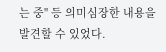는 중" 등 의미심장한 내용을 발견할 수 있었다.